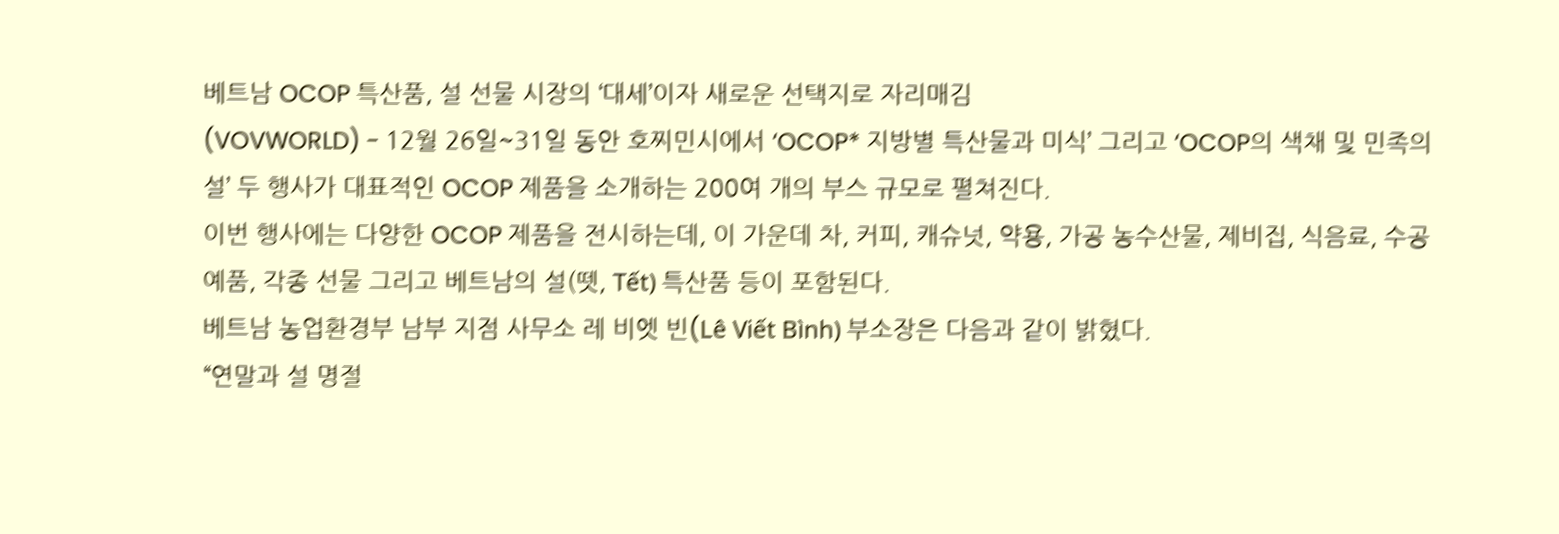베트남 OCOP 특산품, 설 선물 시장의 ‘대세’이자 새로운 선택지로 자리매김
(VOVWORLD) - 12월 26일~31일 동안 호찌민시에서 ‘OCOP* 지방별 특산물과 미식’ 그리고 ‘OCOP의 색채 및 민족의 설’ 두 행사가 대표적인 OCOP 제품을 소개하는 200여 개의 부스 규모로 펼쳐진다.
이번 행사에는 다양한 OCOP 제품을 전시하는데, 이 가운데 차, 커피, 캐슈넛, 약용, 가공 농수산물, 제비집, 식음료, 수공예품, 각종 선물 그리고 베트남의 설(뗏, Tết) 특산품 등이 포함된다.
베트남 농업환경부 남부 지점 사무소 레 비엣 빈(Lê Viết Bình) 부소장은 다음과 같이 밝혔다.
“연말과 설 명절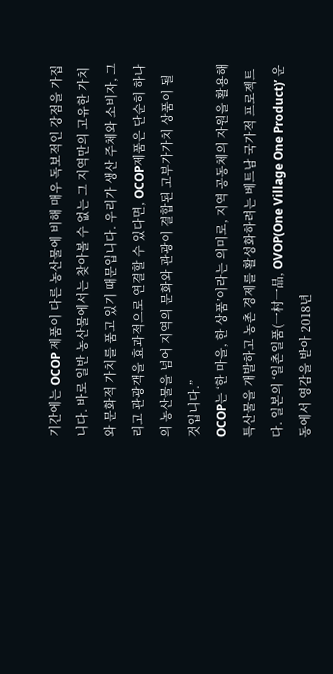기간에는 OCOP 제품이 다른 농산물에 비해 매우 독보적인 강점을 가집니다. 바로 일반 농산물에서는 찾아볼 수 없는 그 지역만의 고유한 가치와 문화적 가치를 품고 있기 때문입니다. 우리가 생산 주체와 소비자, 그리고 관광객을 효과적으로 연결할 수 있다면, OCOP제품은 단순히 하나의 농산물을 넘어 지역의 문화와 관광이 결합된 고부가가치 상품이 될 것입니다.”
OCOP는 ‘한 마을, 한 상품’이라는 의미로, 지역 공동체의 자원을 활용해 특산물을 개발하고 농촌 경제를 활성화하려는 베트남 국가적 프로젝트다. 일본의 ‘일촌일품(一村一品, OVOP(One Village One Product)’ 운동에서 영감을 받아 2018년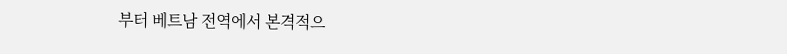부터 베트남 전역에서 본격적으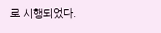로 시행되었다.